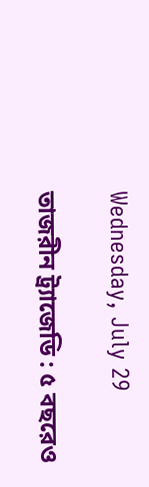Wednesday, July 29

তাজরীন ট্র্যাজেডি : ৫ বছরেও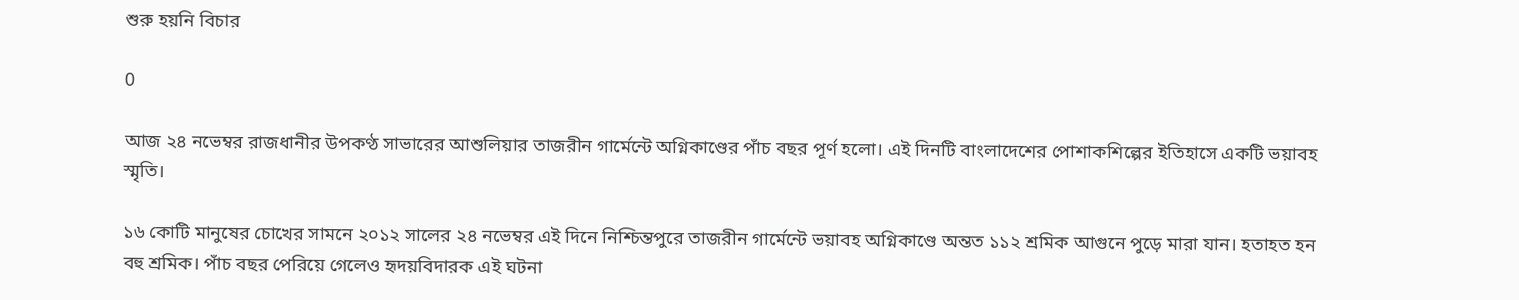শুরু হয়নি বিচার

0

আজ ২৪ নভেম্বর রাজধানীর উপকণ্ঠ সাভারের আশুলিয়ার তাজরীন গার্মেন্টে অগ্নিকাণ্ডের পাঁচ বছর পূর্ণ হলো। এই দিনটি বাংলাদেশের পোশাকশিল্পের ইতিহাসে একটি ভয়াবহ স্মৃতি।

১৬ কোটি মানুষের চোখের সামনে ২০১২ সালের ২৪ নভেম্বর এই দিনে নিশ্চিন্তপুরে তাজরীন গার্মেন্টে ভয়াবহ অগ্নিকাণ্ডে অন্তত ১১২ শ্রমিক আগুনে পুড়ে মারা যান। হতাহত হন বহু শ্রমিক। পাঁচ বছর পেরিয়ে গেলেও হৃদয়বিদারক এই ঘটনা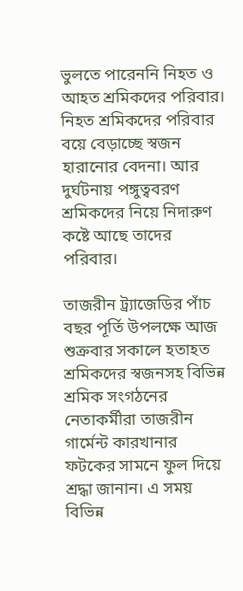ভুলতে পারেননি নিহত ও আহত শ্রমিকদের পরিবার। নিহত শ্রমিকদের পরিবার বয়ে বেড়াচ্ছে স্বজন হারানোর বেদনা। আর দুর্ঘটনায় পঙ্গুত্ববরণ শ্রমিকদের নিয়ে নিদারুণ কষ্টে আছে তাদের পরিবার।

তাজরীন ট্র্যাজেডির পাঁচ বছর পূর্তি উপলক্ষে আজ শুক্রবার সকালে হতাহত শ্রমিকদের স্বজনসহ বিভিন্ন শ্রমিক সংগঠনের নেতাকর্মীরা তাজরীন গার্মেন্ট কারখানার ফটকের সামনে ফুল দিয়ে শ্রদ্ধা জানান। এ সময় বিভিন্ন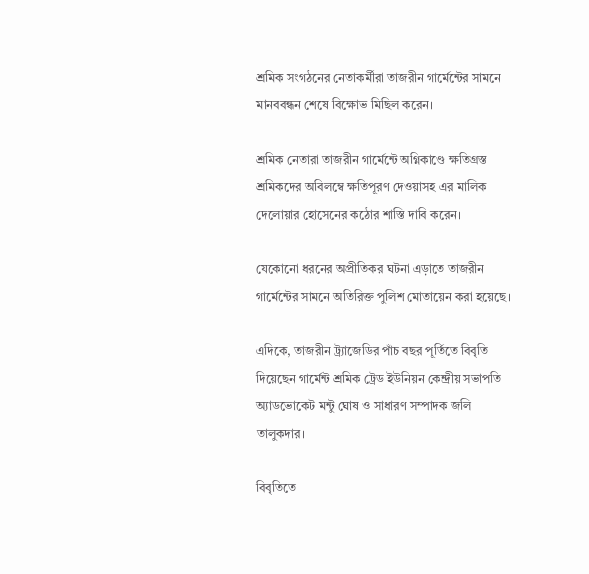শ্রমিক সংগঠনের নেতাকর্মীরা তাজরীন গার্মেন্টের সামনে মানববন্ধন শেষে বিক্ষোভ মিছিল করেন।

শ্রমিক নেতারা তাজরীন গার্মেন্টে অগ্নিকাণ্ডে ক্ষতিগ্রস্ত শ্রমিকদের অবিলম্বে ক্ষতিপূরণ দেওয়াসহ এর মালিক দেলোয়ার হোসেনের কঠোর শাস্তি দাবি করেন।

যেকোনো ধরনের অপ্রীতিকর ঘটনা এড়াতে তাজরীন গার্মেন্টের সামনে অতিরিক্ত পুলিশ মোতায়েন করা হয়েছে।

এদিকে, তাজরীন ট্র্যাজেডির পাঁচ বছর পূর্তিতে বিবৃতি দিয়েছেন গার্মেন্ট শ্রমিক ট্রেড ইউনিয়ন কেন্দ্রীয় সভাপতি অ্যাডভোকেট মন্টু ঘোষ ও সাধারণ সম্পাদক জলি তালুকদার।

বিবৃতিতে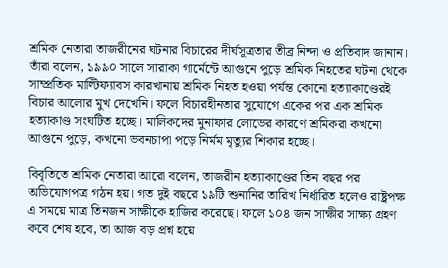শ্রমিক নেতারা তাজরীনের ঘটনার বিচারের দীর্ঘসূত্রতার তীব্র নিন্দা ও প্রতিবাদ জানান। তাঁরা বলেন, ১৯৯০ সালে সারাকা গার্মেন্টে আগুনে পুড়ে শ্রমিক নিহতের ঘটনা থেকে সাম্প্রতিক মাল্টিফ্যাবস কারখানায় শ্রমিক নিহত হওয়া পর্যন্ত কোনো হত্যাকাণ্ডেরই বিচার আলোর মুখ দেখেনি। ফলে বিচারহীনতার সুযোগে একের পর এক শ্রমিক হত্যাকাণ্ড সংঘটিত হচ্ছে। মালিকদের মুনাফার লোভের কারণে শ্রমিকরা কখনো আগুনে পুড়ে, কখনো ভবনচাপা পড়ে নির্মম মৃত্যুর শিকার হচ্ছে।

বিবৃতিতে শ্রমিক নেতারা আরো বলেন, তাজরীন হত্যাকাণ্ডের তিন বছর পর অভিযোগপত্র গঠন হয়। গত দুই বছরে ১৯টি শুনানির তারিখ নির্ধারিত হলেও রাষ্ট্রপক্ষ এ সময়ে মাত্র তিনজন সাক্ষীকে হাজির করেছে। ফলে ১০৪ জন সাক্ষীর সাক্ষ্য গ্রহণ কবে শেষ হবে, তা আজ বড় প্রশ্ন হয়ে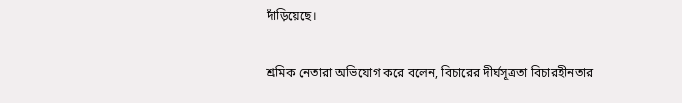দাঁড়িয়েছে।

শ্রমিক নেতারা অভিযোগ করে বলেন, বিচারের দীর্ঘসূত্রতা বিচারহীনতার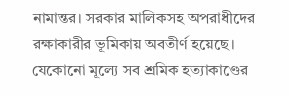নামান্তর। সরকার মালিকসহ অপরাধীদের রক্ষাকারীর ভূমিকায় অবতীর্ণ হয়েছে। যেকোনো মূল্যে সব শ্রমিক হত্যাকাণ্ডের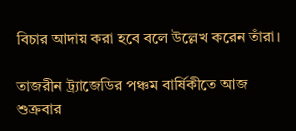বিচার আদায় করা হবে বলে উল্লেখ করেন তাঁরা।

তাজরীন ট্র্যাজেডির পঞ্চম বার্ষিকীতে আজ শুক্রবার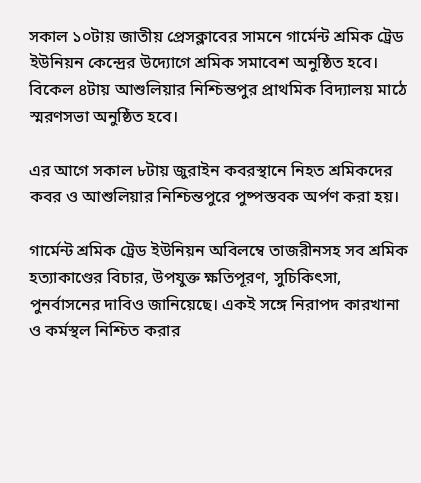সকাল ১০টায় জাতীয় প্রেসক্লাবের সামনে গার্মেন্ট শ্রমিক ট্রেড ইউনিয়ন কেন্দ্রের উদ্যোগে শ্রমিক সমাবেশ অনুষ্ঠিত হবে। বিকেল ৪টায় আশুলিয়ার নিশ্চিন্তপুর প্রাথমিক বিদ্যালয় মাঠে স্মরণসভা অনুষ্ঠিত হবে।

এর আগে সকাল ৮টায় জুরাইন কবরস্থানে নিহত শ্রমিকদের কবর ও আশুলিয়ার নিশ্চিন্তপুরে পুষ্পস্তবক অর্পণ করা হয়।

গার্মেন্ট শ্রমিক ট্রেড ইউনিয়ন অবিলম্বে তাজরীনসহ সব শ্রমিক হত্যাকাণ্ডের বিচার, উপযুক্ত ক্ষতিপূরণ, সুচিকিৎসা, পুনর্বাসনের দাবিও জানিয়েছে। একই সঙ্গে নিরাপদ কারখানা ও কর্মস্থল নিশ্চিত করার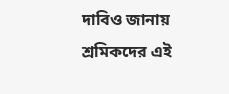দাবিও জানায় শ্রমিকদের এই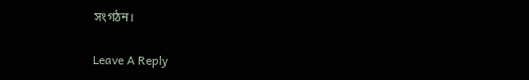সংগঠন।

Leave A Reply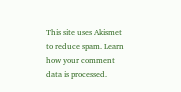This site uses Akismet to reduce spam. Learn how your comment data is processed.